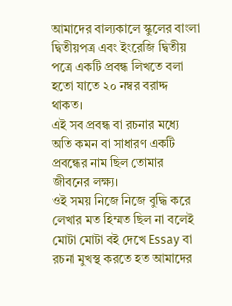আমাদের বাল্যকালে স্কুলের বাংলা দ্বিতীয়পত্র এবং ইংরেজি দ্বিতীয় পত্রে একটি প্রবন্ধ লিখতে বলা হতো যাতে ২০ নম্বর বরাদ্দ থাকত।
এই সব প্রবন্ধ বা রচনার মধ্যে অতি কমন বা সাধারণ একটি প্রবন্ধের নাম ছিল তোমার জীবনের লক্ষ্য।
ওই সময় নিজে নিজে বুদ্ধি করে লেখার মত হিম্মত ছিল না বলেই মোটা মোটা বই দেখে Essay বা রচনা মুখস্থ করতে হত আমাদের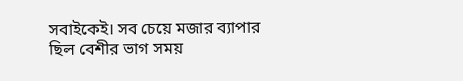সবাইকেই। সব চেয়ে মজার ব্যাপার ছিল বেশীর ভাগ সময়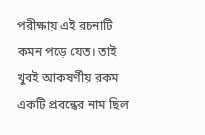পরীক্ষায় এই রচনাটি কমন পড়ে যেত। তাই খুবই আকষর্ণীয় রকম একটি প্রবন্ধের নাম ছিল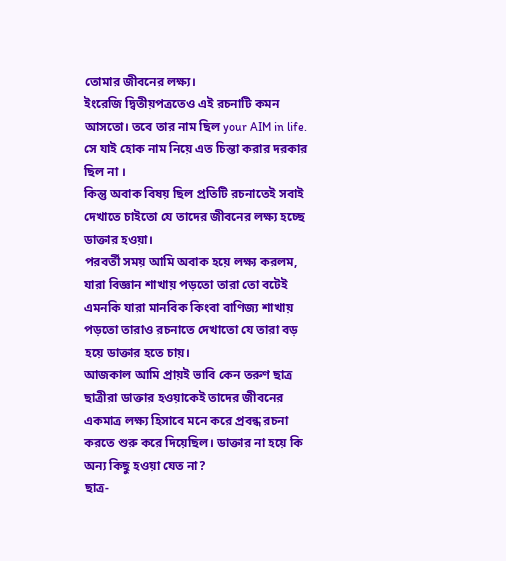তোমার জীবনের লক্ষ্য।
ইংরেজি দ্বিতীয়পত্রতেও এই রচনাটি কমন আসতো। তবে তার নাম ছিল your AIM in life. সে যাই হোক নাম নিয়ে এত চিন্তা করার দরকার ছিল না ।
কিন্তু অবাক বিষয় ছিল প্রতিটি রচনাতেই সবাই দেখাতে চাইতো যে তাদের জীবনের লক্ষ্য হচ্ছে ডাক্তার হওয়া।
পরবর্তী সময় আমি অবাক হয়ে লক্ষ্য করলম, যারা বিজ্ঞান শাখায় পড়তো তারা তো বটেই এমনকি যারা মানবিক কিংবা বাণিজ্য শাখায় পড়তো তারাও রচনাতে দেখাতো যে তারা বড় হয়ে ডাক্তার হতে চায়।
আজকাল আমি প্রায়ই ভাবি কেন তরুণ ছাত্র ছাত্রীরা ডাক্তার হওয়াকেই তাদের জীবনের একমাত্র লক্ষ্য হিসাবে মনে করে প্রবন্ধ রচনা করতে শুরু করে দিয়েছিল। ডাক্তার না হয়ে কি অন্য কিছু হওয়া যেত না?
ছাত্র-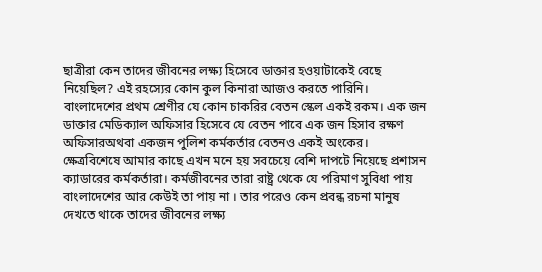ছাত্রীরা কেন তাদের জীবনের লক্ষ্য হিসেবে ডাক্তার হওয়াটাকেই বেছে নিয়েছিল? এই রহস্যের কোন কুল কিনারা আজও করতে পারিনি।
বাংলাদেশের প্রথম শ্রেণীর যে কোন চাকরির বেতন স্কেল একই রকম। এক জন ডাক্তার মেডিক্যাল অফিসার হিসেবে যে বেতন পাবে এক জন হিসাব রক্ষণ অফিসারঅথবা একজন পুলিশ কর্মকর্তার বেতনও একই অংকের।
ক্ষেত্রবিশেষে আমার কাছে এখন মনে হয় সবচেয়ে বেশি দাপটে নিয়েছে প্রশাসন ক্যাডারের কর্মকর্তারা। কর্মজীবনের তারা রাষ্ট্র থেকে যে পরিমাণ সুবিধা পায় বাংলাদেশের আর কেউই তা পায় না । তার পরেও কেন প্রবন্ধ রচনা মানুষ দেখতে থাকে তাদের জীবনের লক্ষ্য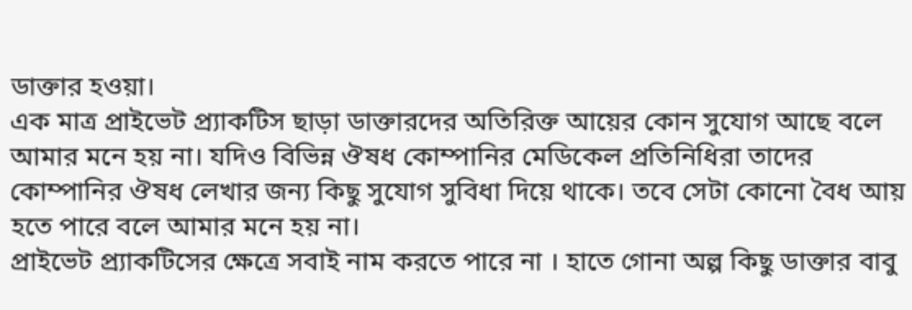ডাক্তার হওয়া।
এক মাত্র প্রাইভেট প্র্যাকটিস ছাড়া ডাক্তারদের অতিরিক্ত আয়ের কোন সুযোগ আছে বলে আমার মনে হয় না। যদিও বিভিন্ন ঔষধ কোম্পানির মেডিকেল প্রতিনিধিরা তাদের কোম্পানির ঔষধ লেখার জন্য কিছু সুযোগ সুবিধা দিয়ে থাকে। তবে সেটা কোনো বৈধ আয় হতে পারে বলে আমার মনে হয় না।
প্রাইভেট প্র্যাকটিসের ক্ষেত্রে সবাই নাম করতে পারে না । হাতে গোনা অল্প কিছু ডাক্তার বাবু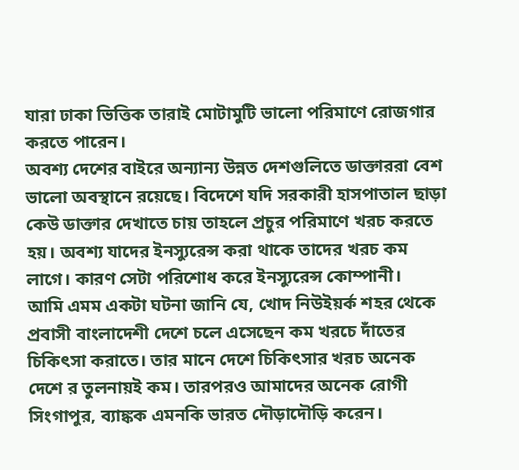যারা ঢাকা ভিত্তিক তারাই মোটামুটি ভালো পরিমাণে রোজগার করতে পারেন।
অবশ্য দেশের বাইরে অন্যান্য উন্নত দেশগুলিতে ডাক্তাররা বেশ ভালো অবস্থানে রয়েছে। বিদেশে যদি সরকারী হাসপাতাল ছাড়া কেউ ডাক্তার দেখাতে চায় তাহলে প্রচুর পরিমাণে খরচ করতে হয়। অবশ্য যাদের ইনস্যুরেন্স করা থাকে তাদের খরচ কম লাগে। কারণ সেটা পরিশোধ করে ইনস্যুরেন্স কোম্পানী।
আমি এমম একটা ঘটনা জানি যে, খোদ নিউইয়র্ক শহর থেকে প্রবাসী বাংলাদেশী দেশে চলে এসেছেন কম খরচে দাঁতের চিকিৎসা করাতে। তার মানে দেশে চিকিৎসার খরচ অনেক দেশে র তুলনায়ই কম। তারপরও আমাদের অনেক রোগী সিংগাপুর, ব্যাঙ্কক এমনকি ভারত দৌড়াদৌড়ি করেন।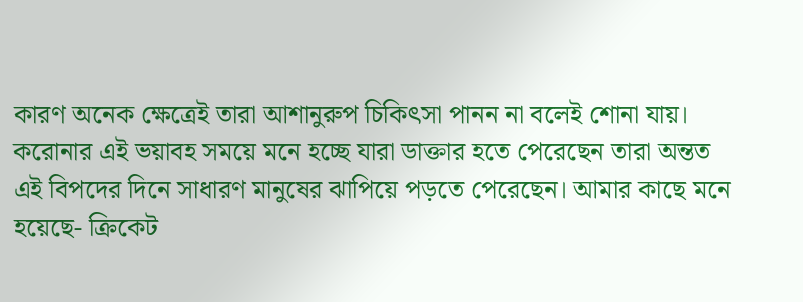কারণ অনেক ক্ষেত্রেই তারা আশানুরুপ চিকিৎসা পানন না বলেই শোনা যায়।
করোনার এই ভয়াবহ সময়ে মনে হচ্ছে যারা ডাক্তার হতে পেরেছেন তারা অন্তত এই বিপদের দিনে সাধারণ মানুষের ঝাপিয়ে পড়তে পেরেছেন। আমার কাছে মনে হয়েছে- ক্রিকেট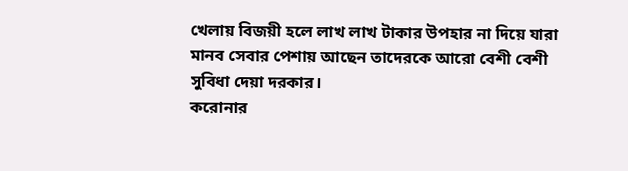খেলায় বিজয়ী হলে লাখ লাখ টাকার উপহার না দিয়ে যারা মানব সেবার পেশায় আছেন তাদেরকে আরো বেশী বেশী সুবিধা দেয়া দরকার।
করোনার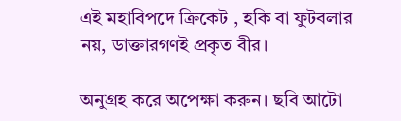এই মহাবিপদে ক্রিকেট , হকি বা ফুটবলার নয়, ডাক্তারগণই প্রকৃত বীর।

অনুগ্রহ করে অপেক্ষা করুন। ছবি আটো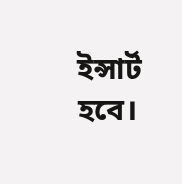ইন্সার্ট হবে।